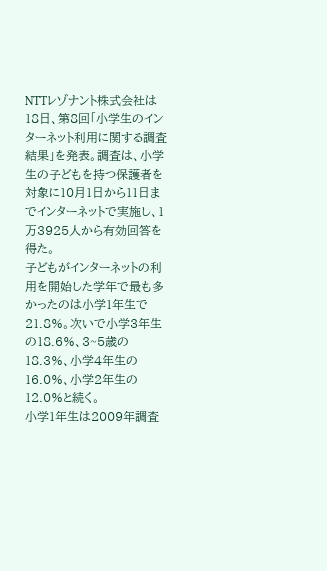NTTレゾナント株式会社は18日、第8回「小学生のインターネット利用に関する調査結果」を発表。調査は、小学生の子どもを持つ保護者を対象に10月1日から11日までインターネットで実施し、1万3925人から有効回答を得た。
子どもがインターネットの利用を開始した学年で最も多かったのは小学1年生で21.8%。次いで小学3年生の18.6%、3~5歳の18.3%、小学4年生の16.0%、小学2年生の12.0%と続く。
小学1年生は2009年調査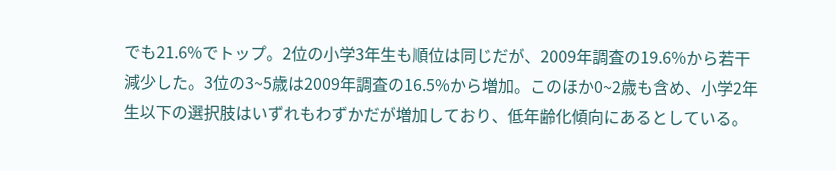でも21.6%でトップ。2位の小学3年生も順位は同じだが、2009年調査の19.6%から若干減少した。3位の3~5歳は2009年調査の16.5%から増加。このほか0~2歳も含め、小学2年生以下の選択肢はいずれもわずかだが増加しており、低年齢化傾向にあるとしている。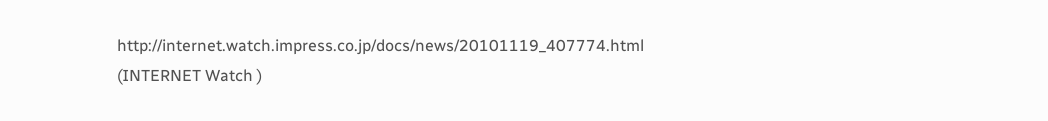http://internet.watch.impress.co.jp/docs/news/20101119_407774.html
(INTERNET Watch )